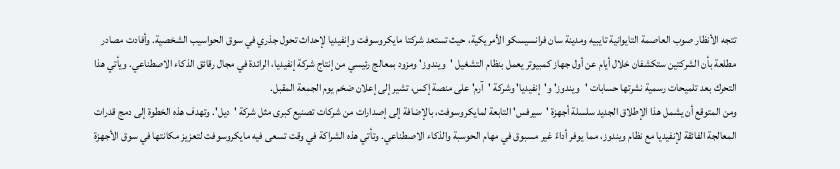تتجه الأنظار صوب العاصمة التايوانية تايبيه ومدينة سان فرانسيسكو الأمريكية، حيث تستعد شركتا مايكروسوفت وإنفيديا لإحداث تحول جذري في سوق الحواسيب الشخصية. وأفادت مصادر مطلعة بأن الشركتين ستكشفان خلال أيام عن أول جهاز كمبيوتر يعمل بنظام التشغيل 'ويندوز' ومزود بمعالج رئيسي من إنتاج شركة إنفيديا، الرائدة في مجال رقائق الذكاء الاصطناعي. ويأتي هذا التحرك بعد تلميحات رسمية نشرتها حسابات 'ويندوز' و'إنفيديا' وشركة 'آرم' على منصة إكس، تشير إلى إعلان ضخم يوم الجمعة المقبل.
ومن المتوقع أن يشمل هذا الإطلاق الجديد سلسلة أجهزة 'سيرفس' التابعة لمايكروسوفت، بالإضافة إلى إصدارات من شركات تصنيع كبرى مثل شركة 'ديل'. وتهدف هذه الخطوة إلى دمج قدرات المعالجة الفائقة لإنفيديا مع نظام ويندوز، مما يوفر أداءً غير مسبوق في مهام الحوسبة والذكاء الاصطناعي. وتأتي هذه الشراكة في وقت تسعى فيه مايكروسوفت لتعزيز مكانتها في سوق الأجهزة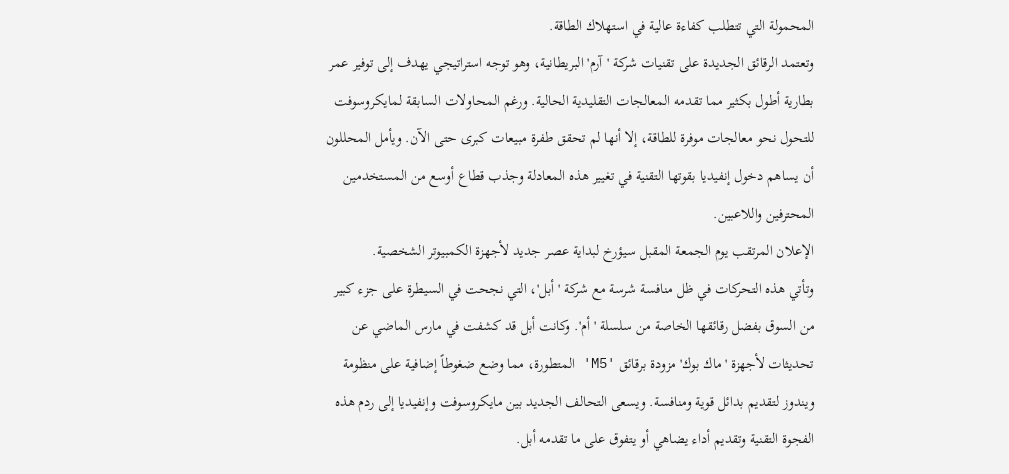المحمولة التي تتطلب كفاءة عالية في استهلاك الطاقة.
وتعتمد الرقائق الجديدة على تقنيات شركة 'آرم' البريطانية، وهو توجه استراتيجي يهدف إلى توفير عمر بطارية أطول بكثير مما تقدمه المعالجات التقليدية الحالية. ورغم المحاولات السابقة لمايكروسوفت للتحول نحو معالجات موفرة للطاقة، إلا أنها لم تحقق طفرة مبيعات كبرى حتى الآن. ويأمل المحللون أن يساهم دخول إنفيديا بقوتها التقنية في تغيير هذه المعادلة وجذب قطاع أوسع من المستخدمين المحترفين واللاعبين.
الإعلان المرتقب يوم الجمعة المقبل سيؤرخ لبداية عصر جديد لأجهزة الكمبيوتر الشخصية.
وتأتي هذه التحركات في ظل منافسة شرسة مع شركة 'أبل'، التي نجحت في السيطرة على جزء كبير من السوق بفضل رقائقها الخاصة من سلسلة 'أم'. وكانت أبل قد كشفت في مارس الماضي عن تحديثات لأجهزة 'ماك بوك' مزودة برقائق 'M5' المتطورة، مما وضع ضغوطاً إضافية على منظومة ويندوز لتقديم بدائل قوية ومنافسة. ويسعى التحالف الجديد بين مايكروسوفت وإنفيديا إلى ردم هذه الفجوة التقنية وتقديم أداء يضاهي أو يتفوق على ما تقدمه أبل.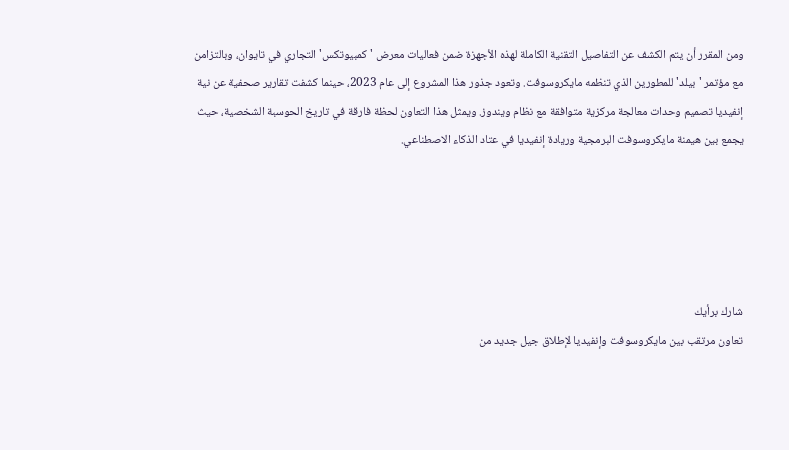ومن المقرر أن يتم الكشف عن التفاصيل التقنية الكاملة لهذه الأجهزة ضمن فعاليات معرض 'كمبيوتكس' التجاري في تايوان، وبالتزامن مع مؤتمر 'بيلد' للمطورين الذي تنظمه مايكروسوفت. وتعود جذور هذا المشروع إلى عام 2023، حينما كشفت تقارير صحفية عن نية إنفيديا تصميم وحدات معالجة مركزية متوافقة مع نظام ويندوز. ويمثل هذا التعاون لحظة فارقة في تاريخ الحوسبة الشخصية، حيث يجمع بين هيمنة مايكروسوفت البرمجية وريادة إنفيديا في عتاد الذكاء الاصطناعي.





شارك برأيك
تعاون مرتقب بين مايكروسوفت وإنفيديا لإطلاق جيل جديد من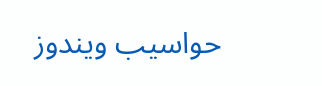حواسيب ويندوز